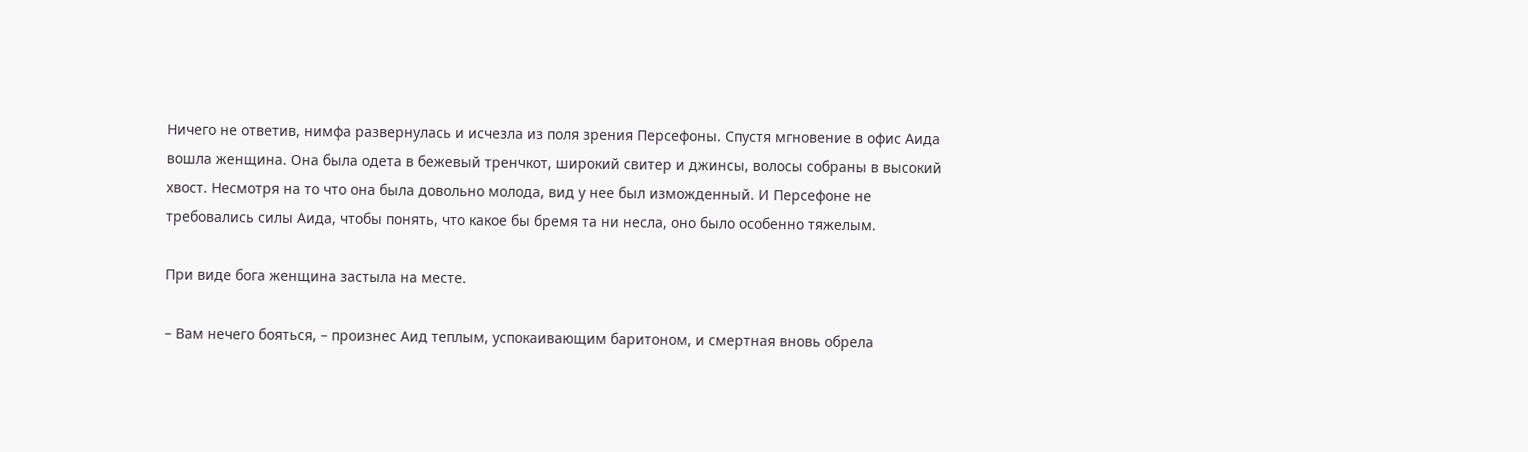Ничего не ответив, нимфа развернулась и исчезла из поля зрения Персефоны. Спустя мгновение в офис Аида вошла женщина. Она была одета в бежевый тренчкот, широкий свитер и джинсы, волосы собраны в высокий хвост. Несмотря на то что она была довольно молода, вид у нее был изможденный. И Персефоне не требовались силы Аида, чтобы понять, что какое бы бремя та ни несла, оно было особенно тяжелым.

При виде бога женщина застыла на месте.

– Вам нечего бояться, – произнес Аид теплым, успокаивающим баритоном, и смертная вновь обрела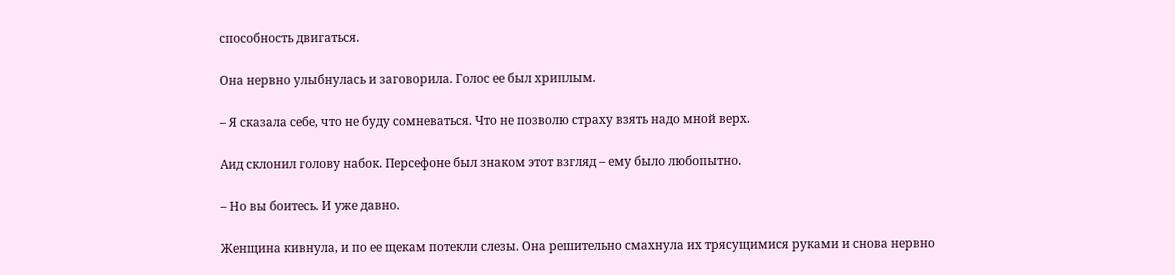способность двигаться.

Она нервно улыбнулась и заговорила. Голос ее был хриплым.

– Я сказала себе, что не буду сомневаться. Что не позволю страху взять надо мной верх.

Аид склонил голову набок. Персефоне был знаком этот взгляд – ему было любопытно.

– Но вы боитесь. И уже давно.

Женщина кивнула, и по ее щекам потекли слезы. Она решительно смахнула их трясущимися руками и снова нервно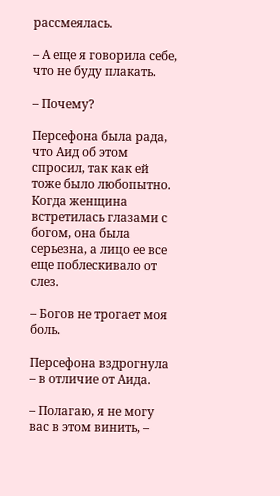рассмеялась.

– А еще я говорила себе, что не буду плакать.

– Почему?

Персефона была рада, что Аид об этом спросил, так как ей тоже было любопытно. Когда женщина встретилась глазами с богом, она была серьезна, а лицо ее все еще поблескивало от слез.

– Богов не трогает моя боль.

Персефона вздрогнула – в отличие от Аида.

– Полагаю, я не могу вас в этом винить, –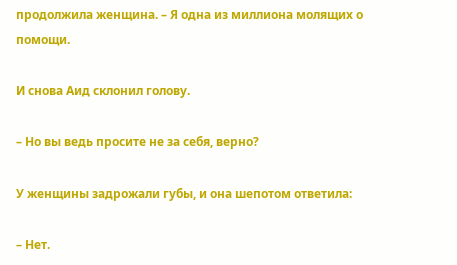продолжила женщина. – Я одна из миллиона молящих о помощи.

И снова Аид склонил голову.

– Но вы ведь просите не за себя, верно?

У женщины задрожали губы, и она шепотом ответила:

– Нет.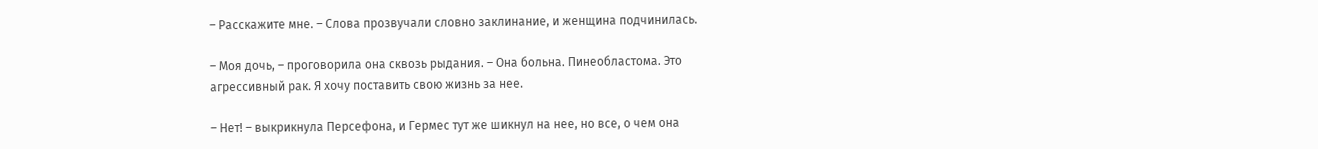– Расскажите мне. – Слова прозвучали словно заклинание, и женщина подчинилась.

– Моя дочь, – проговорила она сквозь рыдания. – Она больна. Пинеобластома. Это агрессивный рак. Я хочу поставить свою жизнь за нее.

– Нет! – выкрикнула Персефона, и Гермес тут же шикнул на нее, но все, о чем она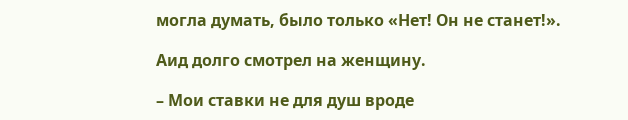могла думать, было только «Нет! Он не станет!».

Аид долго смотрел на женщину.

– Мои ставки не для душ вроде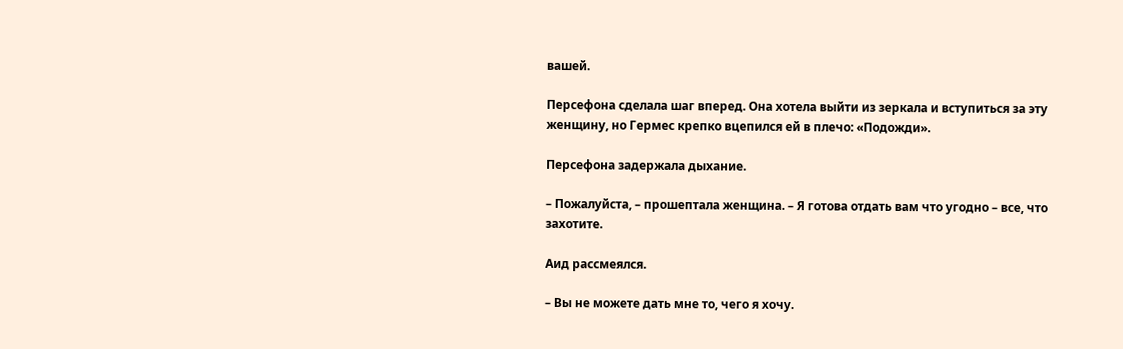вашей.

Персефона сделала шаг вперед. Она хотела выйти из зеркала и вступиться за эту женщину, но Гермес крепко вцепился ей в плечо: «Подожди».

Персефона задержала дыхание.

– Пожалуйста, – прошептала женщина. – Я готова отдать вам что угодно – все, что захотите.

Аид рассмеялся.

– Вы не можете дать мне то, чего я хочу.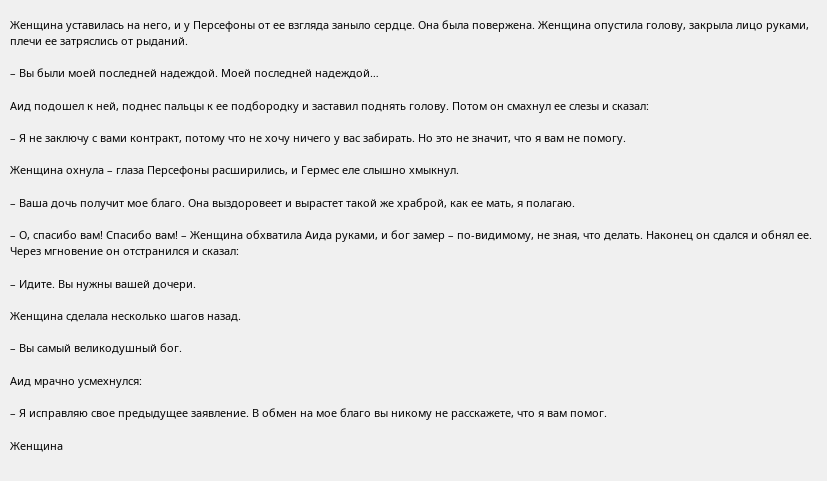Женщина уставилась на него, и у Персефоны от ее взгляда заныло сердце. Она была повержена. Женщина опустила голову, закрыла лицо руками, плечи ее затряслись от рыданий.

– Вы были моей последней надеждой. Моей последней надеждой…

Аид подошел к ней, поднес пальцы к ее подбородку и заставил поднять голову. Потом он смахнул ее слезы и сказал:

– Я не заключу с вами контракт, потому что не хочу ничего у вас забирать. Но это не значит, что я вам не помогу.

Женщина охнула – глаза Персефоны расширились, и Гермес еле слышно хмыкнул.

– Ваша дочь получит мое благо. Она выздоровеет и вырастет такой же храброй, как ее мать, я полагаю.

– О, спасибо вам! Спасибо вам! – Женщина обхватила Аида руками, и бог замер – по-видимому, не зная, что делать. Наконец он сдался и обнял ее. Через мгновение он отстранился и сказал:

– Идите. Вы нужны вашей дочери.

Женщина сделала несколько шагов назад.

– Вы самый великодушный бог.

Аид мрачно усмехнулся:

– Я исправляю свое предыдущее заявление. В обмен на мое благо вы никому не расскажете, что я вам помог.

Женщина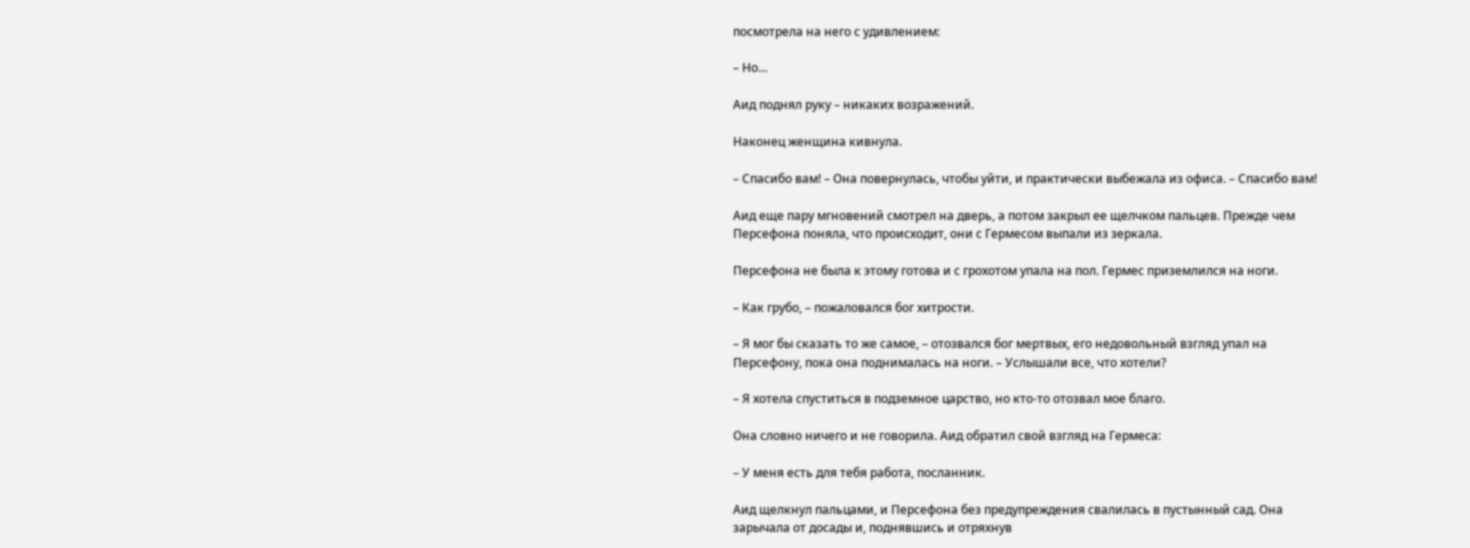посмотрела на него с удивлением:

– Но…

Аид поднял руку – никаких возражений.

Наконец женщина кивнула.

– Спасибо вам! – Она повернулась, чтобы уйти, и практически выбежала из офиса. – Спасибо вам!

Аид еще пару мгновений смотрел на дверь, а потом закрыл ее щелчком пальцев. Прежде чем Персефона поняла, что происходит, они с Гермесом выпали из зеркала.

Персефона не была к этому готова и с грохотом упала на пол. Гермес приземлился на ноги.

– Как грубо, – пожаловался бог хитрости.

– Я мог бы сказать то же самое, – отозвался бог мертвых, его недовольный взгляд упал на Персефону, пока она поднималась на ноги. – Услышали все, что хотели?

– Я хотела спуститься в подземное царство, но кто-то отозвал мое благо.

Она словно ничего и не говорила. Аид обратил свой взгляд на Гермеса:

– У меня есть для тебя работа, посланник.

Аид щелкнул пальцами, и Персефона без предупреждения свалилась в пустынный сад. Она зарычала от досады и, поднявшись и отряхнув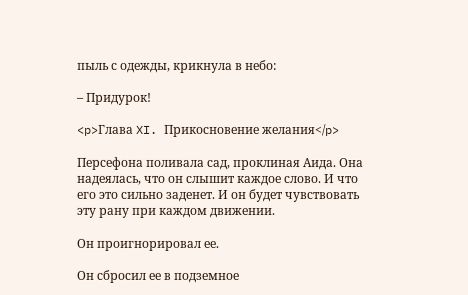пыль с одежды, крикнула в небо:

– Придурок!

<p>Глава XI. Прикосновение желания</p>

Персефона поливала сад, проклиная Аида. Она надеялась, что он слышит каждое слово. И что его это сильно заденет. И он будет чувствовать эту рану при каждом движении.

Он проигнорировал ее.

Он сбросил ее в подземное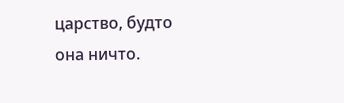царство, будто она ничто.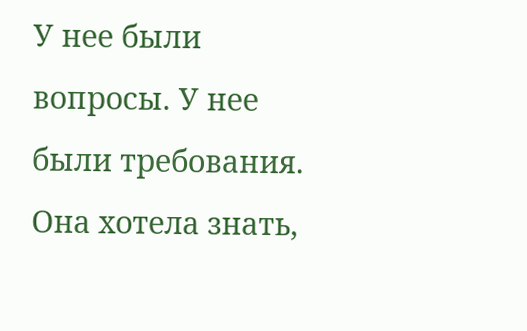У нее были вопросы. У нее были требования. Она хотела знать,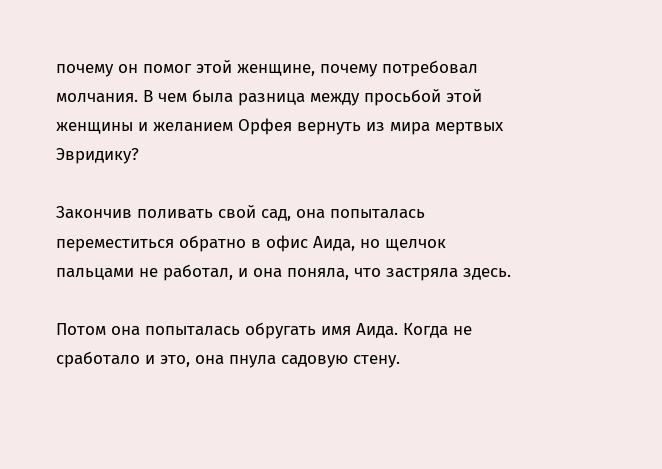почему он помог этой женщине, почему потребовал молчания. В чем была разница между просьбой этой женщины и желанием Орфея вернуть из мира мертвых Эвридику?

Закончив поливать свой сад, она попыталась переместиться обратно в офис Аида, но щелчок пальцами не работал, и она поняла, что застряла здесь.

Потом она попыталась обругать имя Аида. Когда не сработало и это, она пнула садовую стену.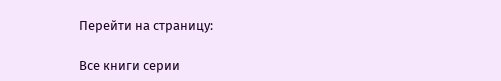Перейти на страницу:

Все книги серии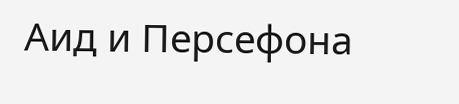Аид и Персефона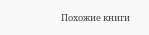Похожие книги